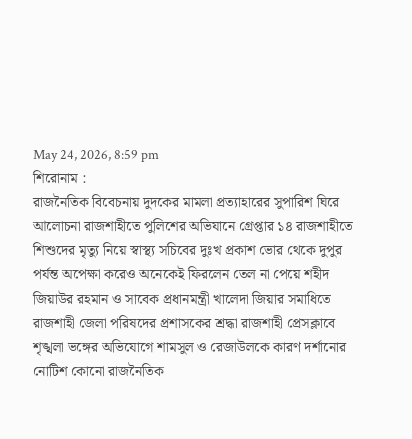May 24, 2026, 8:59 pm
শিরোনাম :
রাজনৈতিক বিবেচনায় দুদকের মামলা প্রত্যাহারের সুপারিশ ঘিরে আলোচনা রাজশাহীতে পুলিশের অভিযানে গ্রেপ্তার ১৪ রাজশাহীতে শিশুদের মৃত্যু নিয়ে স্বাস্থ্য সচিবের দুঃখ প্রকাশ ভোর থেকে দুপুর পর্যন্ত অপেক্ষা করেও অনেকেই ফিরলেন তেল না পেয়ে শহীদ জিয়াউর রহমান ও সাবেক প্রধানমন্ত্রী খালেদা জিয়ার সমাধিতে রাজশাহী জেলা পরিষদের প্রশাসকের শ্রদ্ধা রাজশাহী প্রেসক্লাবে শৃঙ্খলা ভঙ্গের অভিযোগে শামসুল ও রেজাউলকে কারণ দর্শানোর নোটিশ কোনো রাজনৈতিক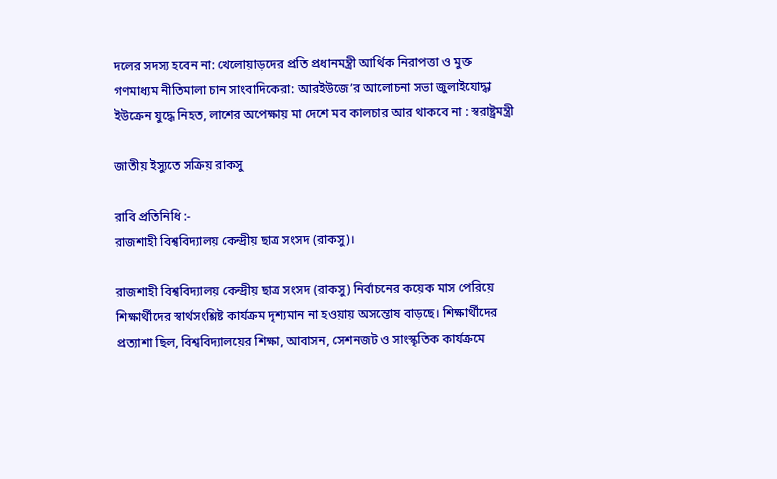দলের সদস্য হবেন না: খেলোয়াড়দের প্রতি প্রধানমন্ত্রী আর্থিক নিরাপত্তা ও মুক্ত গণমাধ্যম নীতিমালা চান সাংবাদিকেরা: আরইউজে’র আলোচনা সভা জুলাইযোদ্ধা ইউক্রেন যুদ্ধে নিহত, লাশের অপেক্ষায় মা দেশে মব কালচার আর থাকবে না : স্বরাষ্ট্রমন্ত্রী

জাতীয় ইস্যুতে সক্রিয় রাকসু

রাবি প্রতিনিধি :-
রাজশাহী বিশ্ববিদ্যালয় কেন্দ্রীয় ছাত্র সংসদ (রাকসু)।

রাজশাহী বিশ্ববিদ্যালয় কেন্দ্রীয় ছাত্র সংসদ (রাকসু) নির্বাচনের কয়েক মাস পেরিয়ে শিক্ষার্থীদের স্বার্থসংশ্লিষ্ট কার্যক্রম দৃশ্যমান না হওয়ায় অসন্তোষ বাড়ছে। শিক্ষার্থীদের প্রত্যাশা ছিল, বিশ্ববিদ্যালয়ের শিক্ষা, আবাসন, সেশনজট ও সাংস্কৃতিক কার্যক্রমে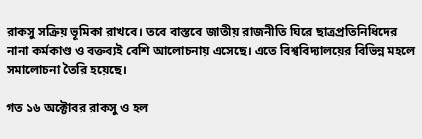রাকসু সক্রিয় ভূমিকা রাখবে। তবে বাস্তবে জাতীয় রাজনীতি ঘিরে ছাত্রপ্রতিনিধিদের নানা কর্মকাণ্ড ও বক্তব্যই বেশি আলোচনায় এসেছে। এতে বিশ্ববিদ্যালয়ের বিভিন্ন মহলে সমালোচনা তৈরি হয়েছে।

গত ১৬ অক্টোবর রাকসু ও হল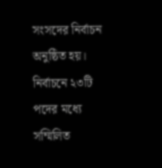সংসদের নির্বাচন অনুষ্ঠিত হয়। নির্বাচনে ২৩টি পদের মধ্যে সম্মিলিত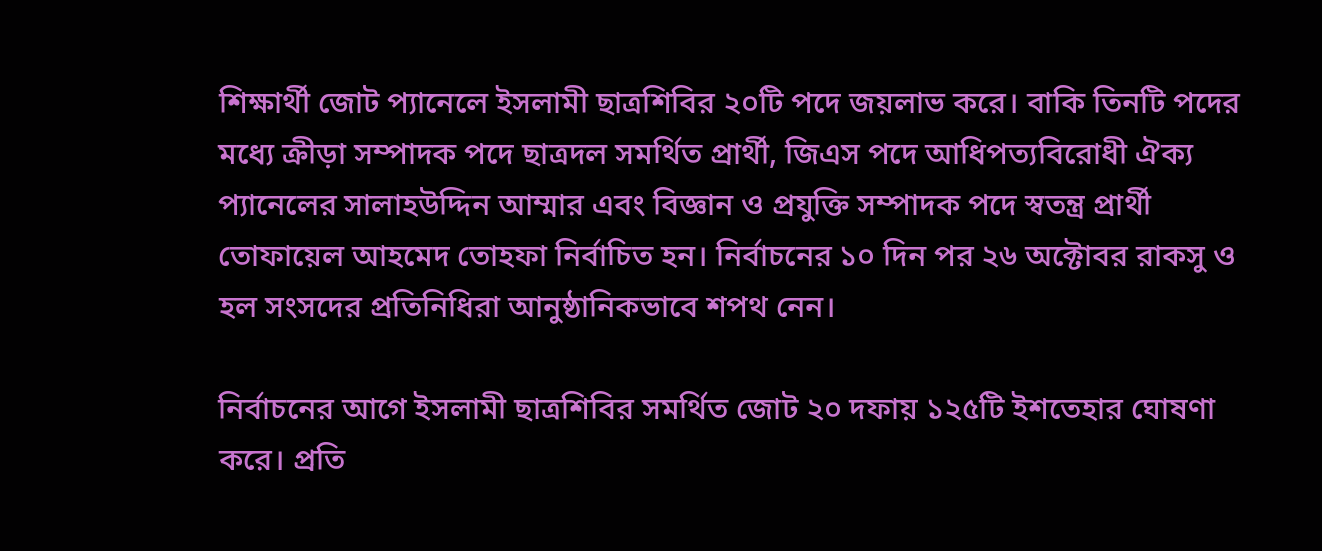শিক্ষার্থী জোট প্যানেলে ইসলামী ছাত্রশিবির ২০টি পদে জয়লাভ করে। বাকি তিনটি পদের মধ্যে ক্রীড়া সম্পাদক পদে ছাত্রদল সমর্থিত প্রার্থী, জিএস পদে আধিপত্যবিরোধী ঐক্য প্যানেলের সালাহউদ্দিন আম্মার এবং বিজ্ঞান ও প্রযুক্তি সম্পাদক পদে স্বতন্ত্র প্রার্থী তোফায়েল আহমেদ তোহফা নির্বাচিত হন। নির্বাচনের ১০ দিন পর ২৬ অক্টোবর রাকসু ও হল সংসদের প্রতিনিধিরা আনুষ্ঠানিকভাবে শপথ নেন।

নির্বাচনের আগে ইসলামী ছাত্রশিবির সমর্থিত জোট ২০ দফায় ১২৫টি ইশতেহার ঘোষণা করে। প্রতি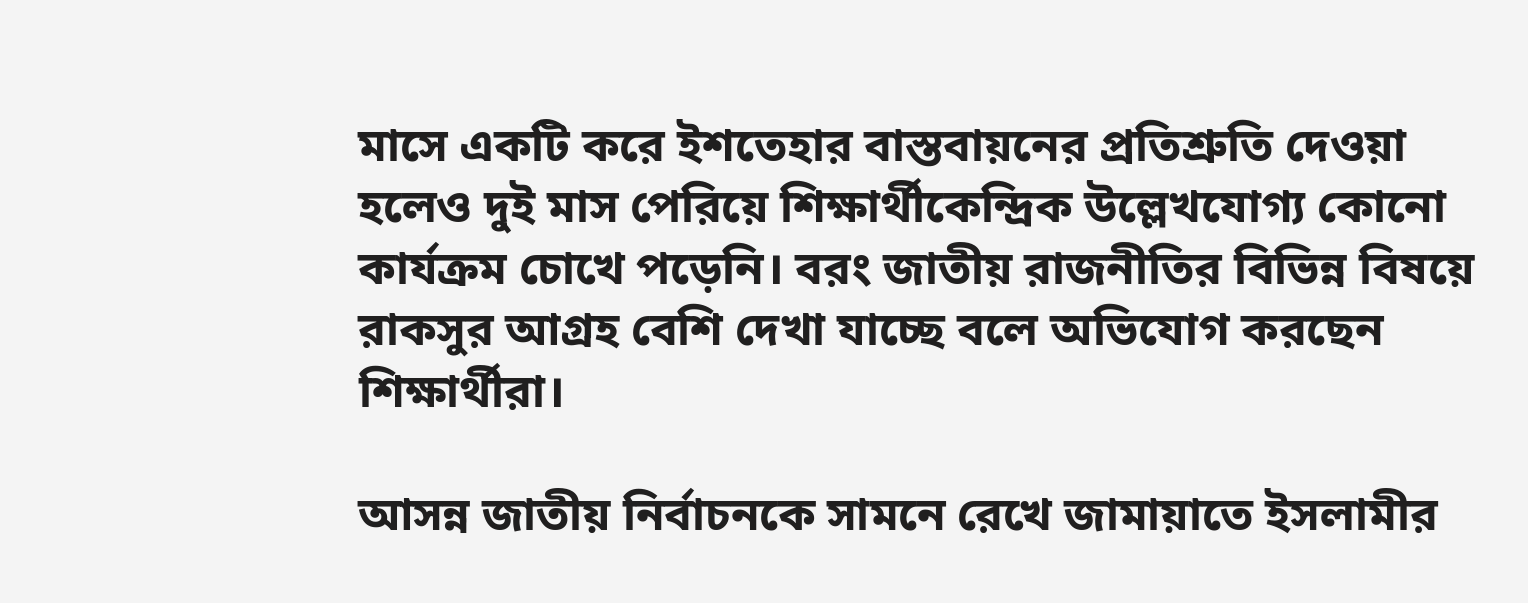মাসে একটি করে ইশতেহার বাস্তবায়নের প্রতিশ্রুতি দেওয়া হলেও দুই মাস পেরিয়ে শিক্ষার্থীকেন্দ্রিক উল্লেখযোগ্য কোনো কার্যক্রম চোখে পড়েনি। বরং জাতীয় রাজনীতির বিভিন্ন বিষয়ে রাকসুর আগ্রহ বেশি দেখা যাচ্ছে বলে অভিযোগ করছেন শিক্ষার্থীরা।

আসন্ন জাতীয় নির্বাচনকে সামনে রেখে জামায়াতে ইসলামীর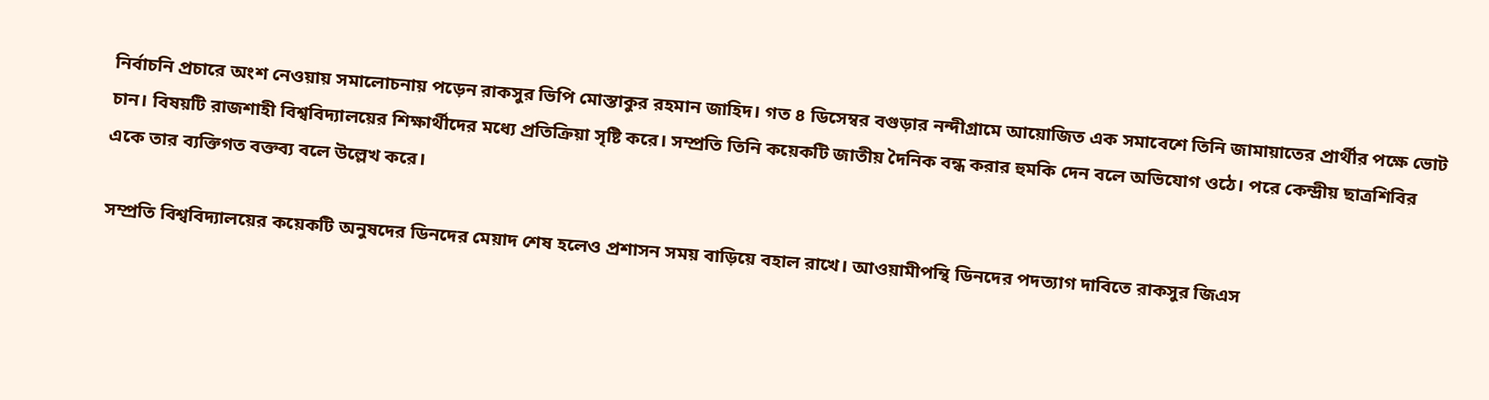নির্বাচনি প্রচারে অংশ নেওয়ায় সমালোচনায় পড়েন রাকসুর ভিপি মোস্তাকুর রহমান জাহিদ। গত ৪ ডিসেম্বর বগুড়ার নন্দীগ্রামে আয়োজিত এক সমাবেশে তিনি জামায়াতের প্রার্থীর পক্ষে ভোট চান। বিষয়টি রাজশাহী বিশ্ববিদ্যালয়ের শিক্ষার্থীদের মধ্যে প্রতিক্রিয়া সৃষ্টি করে। সম্প্রতি তিনি কয়েকটি জাতীয় দৈনিক বন্ধ করার হুমকি দেন বলে অভিযোগ ওঠে। পরে কেন্দ্রীয় ছাত্রশিবির একে তার ব্যক্তিগত বক্তব্য বলে উল্লেখ করে।

সম্প্রতি বিশ্ববিদ্যালয়ের কয়েকটি অনুষদের ডিনদের মেয়াদ শেষ হলেও প্রশাসন সময় বাড়িয়ে বহাল রাখে। আওয়ামীপন্থি ডিনদের পদত্যাগ দাবিতে রাকসুর জিএস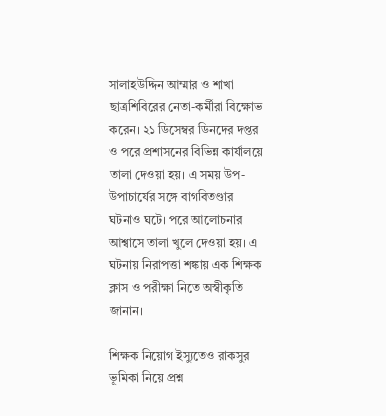সালাহউদ্দিন আম্মার ও শাখা ছাত্রশিবিরের নেতা-কর্মীরা বিক্ষোভ করেন। ২১ ডিসেম্বর ডিনদের দপ্তর ও পরে প্রশাসনের বিভিন্ন কার্যালয়ে তালা দেওয়া হয়। এ সময় উপ-উপাচার্যের সঙ্গে বাগবিতণ্ডার ঘটনাও ঘটে। পরে আলোচনার আশ্বাসে তালা খুলে দেওয়া হয়। এ ঘটনায় নিরাপত্তা শঙ্কায় এক শিক্ষক ক্লাস ও পরীক্ষা নিতে অস্বীকৃতি জানান।

শিক্ষক নিয়োগ ইস্যুতেও রাকসুর ভূমিকা নিয়ে প্রশ্ন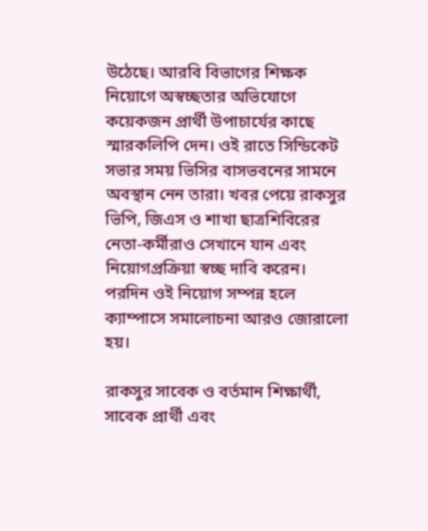উঠেছে। আরবি বিভাগের শিক্ষক নিয়োগে অস্বচ্ছতার অভিযোগে কয়েকজন প্রার্থী উপাচার্যের কাছে স্মারকলিপি দেন। ওই রাতে সিন্ডিকেট সভার সময় ভিসির বাসভবনের সামনে অবস্থান নেন তারা। খবর পেয়ে রাকসুর ভিপি, জিএস ও শাখা ছাত্রশিবিরের নেতা-কর্মীরাও সেখানে যান এবং নিয়োগপ্রক্রিয়া স্বচ্ছ দাবি করেন। পরদিন ওই নিয়োগ সম্পন্ন হলে ক্যাম্পাসে সমালোচনা আরও জোরালো হয়।

রাকসুর সাবেক ও বর্তমান শিক্ষার্থী, সাবেক প্রার্থী এবং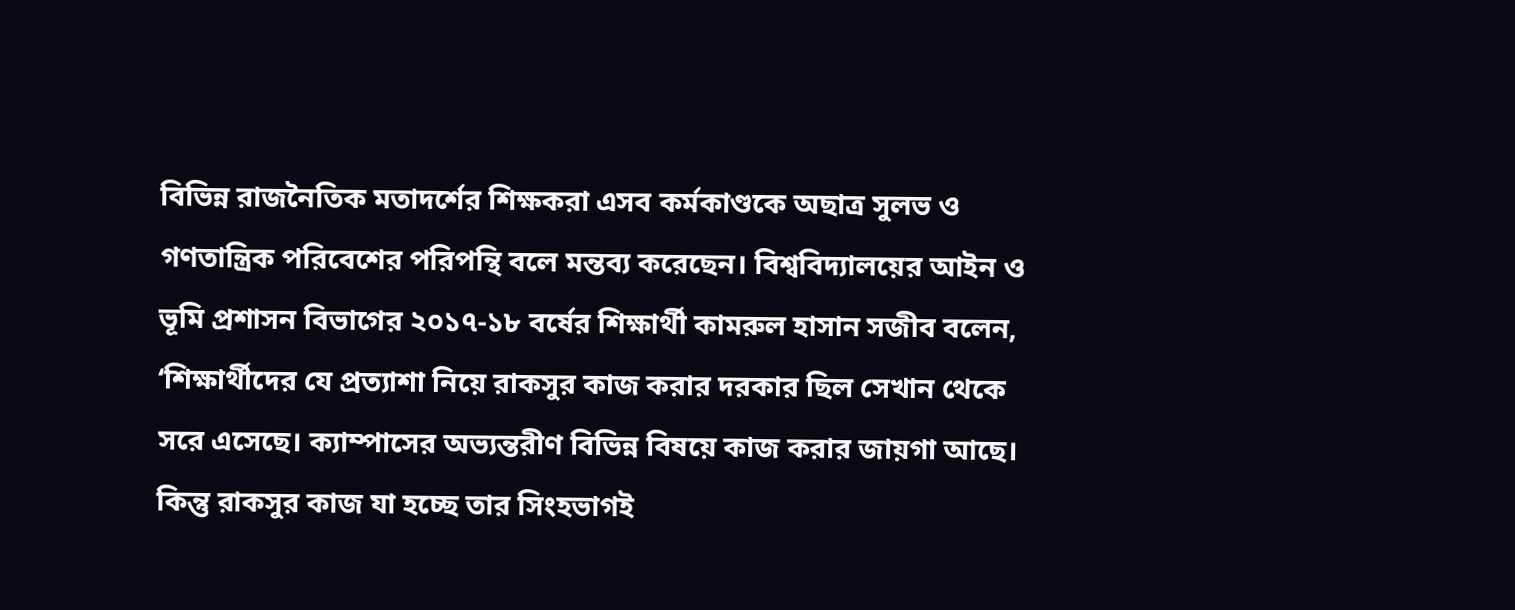বিভিন্ন রাজনৈতিক মতাদর্শের শিক্ষকরা এসব কর্মকাণ্ডকে অছাত্র সুলভ ও গণতান্ত্রিক পরিবেশের পরিপন্থি বলে মন্তব্য করেছেন। বিশ্ববিদ্যালয়ের আইন ও ভূমি প্রশাসন বিভাগের ২০১৭-১৮ বর্ষের শিক্ষার্থী কামরুল হাসান সজীব বলেন, ‘শিক্ষার্থীদের যে প্রত্যাশা নিয়ে রাকসুর কাজ করার দরকার ছিল সেখান থেকে সরে এসেছে। ক্যাম্পাসের অভ্যন্তরীণ বিভিন্ন বিষয়ে কাজ করার জায়গা আছে। কিন্তু রাকসুর কাজ যা হচ্ছে তার সিংহভাগই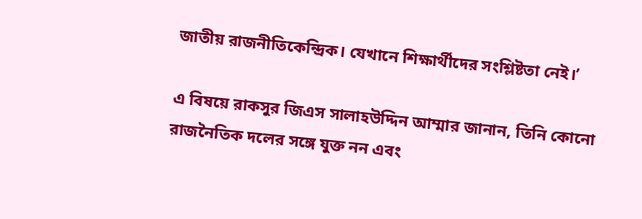জাতীয় রাজনীতিকেন্দ্রিক। যেখানে শিক্ষার্থীদের সংশ্লিষ্টতা নেই।’

এ বিষয়ে রাকসুর জিএস সালাহউদ্দিন আম্মার জানান, তিনি কোনো রাজনৈতিক দলের সঙ্গে যুক্ত নন এবং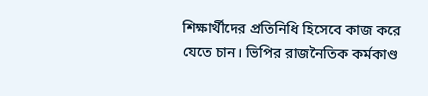শিক্ষার্থীদের প্রতিনিধি হিসেবে কাজ করে যেতে চান। ভিপির রাজনৈতিক কর্মকাণ্ড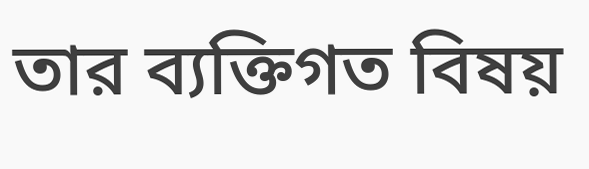তার ব্যক্তিগত বিষয়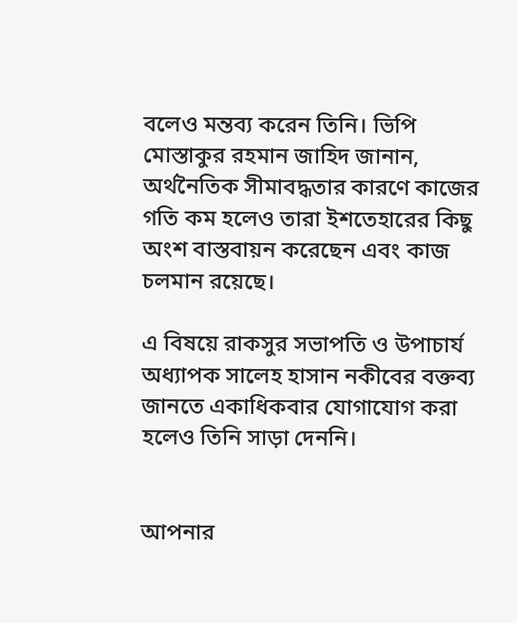বলেও মন্তব্য করেন তিনি। ভিপি মোস্তাকুর রহমান জাহিদ জানান, অর্থনৈতিক সীমাবদ্ধতার কারণে কাজের গতি কম হলেও তারা ইশতেহারের কিছু অংশ বাস্তবায়ন করেছেন এবং কাজ চলমান রয়েছে।

এ বিষয়ে রাকসুর সভাপতি ও উপাচার্য অধ্যাপক সালেহ হাসান নকীবের বক্তব্য জানতে একাধিকবার যোগাযোগ করা হলেও তিনি সাড়া দেননি।


আপনার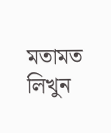মতামত লিখুন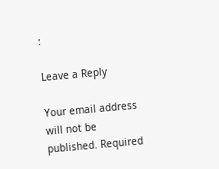:

Leave a Reply

Your email address will not be published. Required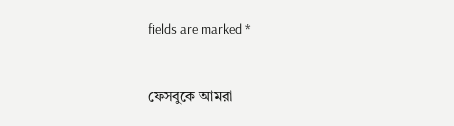fields are marked *


ফেসবুকে আমরা